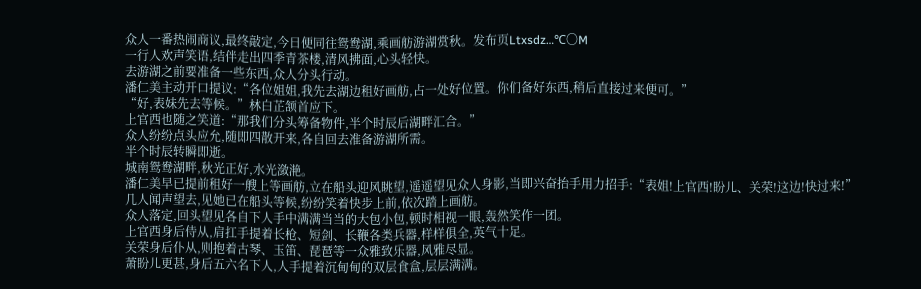众人一番热闹商议,最终敲定,今日便同往鸳鸯湖,乘画舫游湖赏秋。发布页Ltxsdz…℃〇M
一行人欢声笑语,结伴走出四季青茶楼,清风拂面,心头轻快。
去游湖之前要准备一些东西,众人分头行动。
潘仁美主动开口提议:“各位姐姐,我先去湖边租好画舫,占一处好位置。你们备好东西,稍后直接过来便可。”
“好,表妹先去等候。”林白芷颔首应下。
上官西也随之笑道:“那我们分头筹备物件,半个时辰后湖畔汇合。”
众人纷纷点头应允,随即四散开来,各自回去准备游湖所需。
半个时辰转瞬即逝。
城南鸳鸯湖畔,秋光正好,水光潋滟。
潘仁美早已提前租好一艘上等画舫,立在船头迎风眺望,遥遥望见众人身影,当即兴奋抬手用力招手:“表姐!上官西!盼儿、关荣!这边!快过来!”
几人闻声望去,见她已在船头等候,纷纷笑着快步上前,依次踏上画舫。
众人落定,回头望见各自下人手中满满当当的大包小包,顿时相视一眼,轰然笑作一团。
上官西身后侍从,肩扛手提着长枪、短剑、长鞭各类兵器,样样俱全,英气十足。
关荣身后仆从,则抱着古琴、玉笛、琵琶等一众雅致乐器,风雅尽显。
萧盼儿更甚,身后五六名下人,人手提着沉甸甸的双层食盒,层层满满。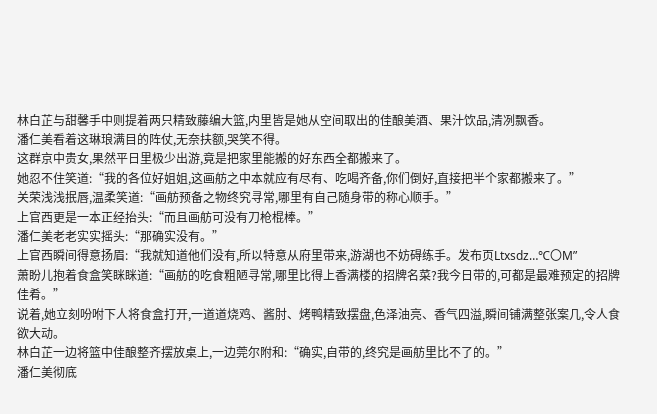林白芷与甜馨手中则提着两只精致藤编大篮,内里皆是她从空间取出的佳酿美酒、果汁饮品,清冽飘香。
潘仁美看着这琳琅满目的阵仗,无奈扶额,哭笑不得。
这群京中贵女,果然平日里极少出游,竟是把家里能搬的好东西全都搬来了。
她忍不住笑道:“我的各位好姐姐,这画舫之中本就应有尽有、吃喝齐备,你们倒好,直接把半个家都搬来了。”
关荣浅浅抿唇,温柔笑道:“画舫预备之物终究寻常,哪里有自己随身带的称心顺手。”
上官西更是一本正经抬头:“而且画舫可没有刀枪棍棒。”
潘仁美老老实实摇头:“那确实没有。”
上官西瞬间得意扬眉:“我就知道他们没有,所以特意从府里带来,游湖也不妨碍练手。发布页Ltxsdz…℃〇M”
萧盼儿抱着食盒笑眯眯道:“画舫的吃食粗陋寻常,哪里比得上香满楼的招牌名菜?我今日带的,可都是最难预定的招牌佳肴。”
说着,她立刻吩咐下人将食盒打开,一道道烧鸡、酱肘、烤鸭精致摆盘,色泽油亮、香气四溢,瞬间铺满整张案几,令人食欲大动。
林白芷一边将篮中佳酿整齐摆放桌上,一边莞尔附和:“确实,自带的,终究是画舫里比不了的。”
潘仁美彻底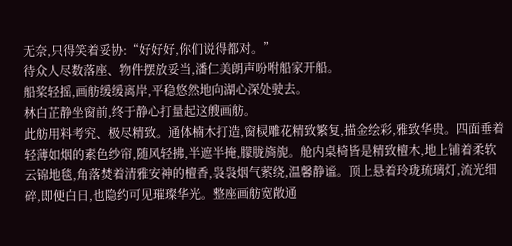无奈,只得笑着妥协:“好好好,你们说得都对。”
待众人尽数落座、物件摆放妥当,潘仁美朗声吩咐船家开船。
船桨轻摇,画舫缓缓离岸,平稳悠然地向湖心深处驶去。
林白芷静坐窗前,终于静心打量起这艘画舫。
此舫用料考究、极尽精致。通体楠木打造,窗棂雕花精致繁复,描金绘彩,雅致华贵。四面垂着轻薄如烟的素色纱帘,随风轻拂,半遮半掩,朦胧旖旎。舱内桌椅皆是精致檀木,地上铺着柔软云锦地毯,角落焚着清雅安神的檀香,袅袅烟气萦绕,温馨静谧。顶上悬着玲珑琉璃灯,流光细碎,即便白日,也隐约可见璀璨华光。整座画舫宽敞通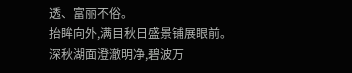透、富丽不俗。
抬眸向外,满目秋日盛景铺展眼前。
深秋湖面澄澈明净,碧波万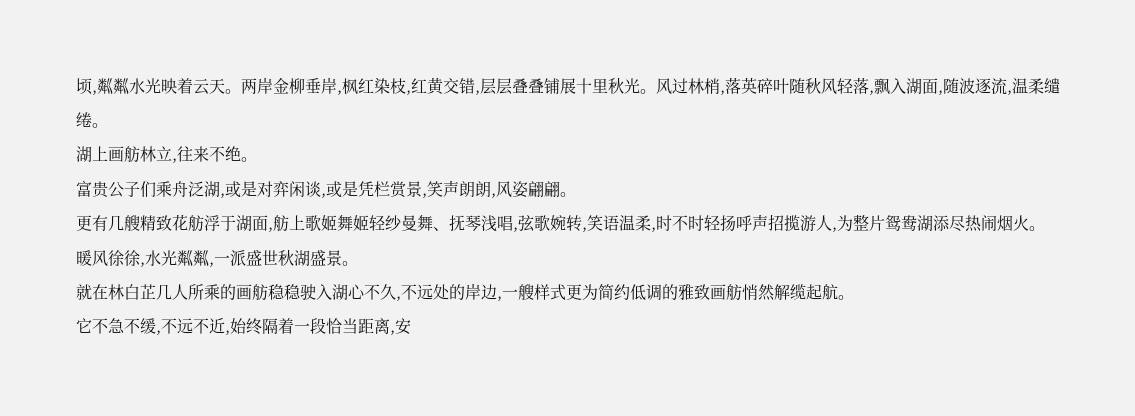顷,粼粼水光映着云天。两岸金柳垂岸,枫红染枝,红黄交错,层层叠叠铺展十里秋光。风过林梢,落英碎叶随秋风轻落,飘入湖面,随波逐流,温柔缱绻。
湖上画舫林立,往来不绝。
富贵公子们乘舟泛湖,或是对弈闲谈,或是凭栏赏景,笑声朗朗,风姿翩翩。
更有几艘精致花舫浮于湖面,舫上歌姬舞姬轻纱曼舞、抚琴浅唱,弦歌婉转,笑语温柔,时不时轻扬呼声招揽游人,为整片鸳鸯湖添尽热闹烟火。
暖风徐徐,水光粼粼,一派盛世秋湖盛景。
就在林白芷几人所乘的画舫稳稳驶入湖心不久,不远处的岸边,一艘样式更为简约低调的雅致画舫悄然解缆起航。
它不急不缓,不远不近,始终隔着一段恰当距离,安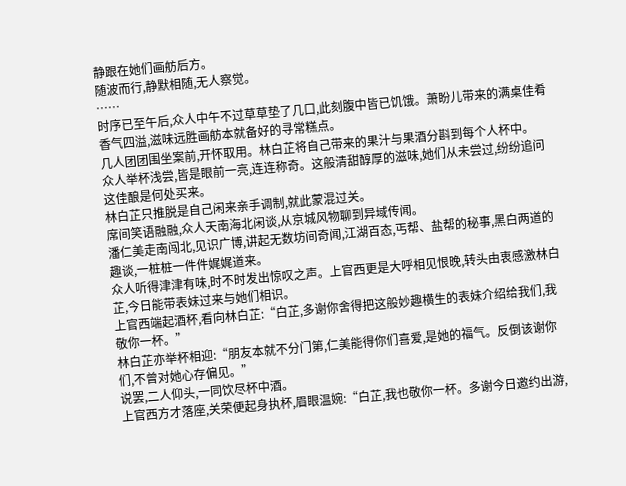静跟在她们画舫后方。
随波而行,静默相随,无人察觉。
……
时序已至午后,众人中午不过草草垫了几口,此刻腹中皆已饥饿。萧盼儿带来的满桌佳肴香气四溢,滋味远胜画舫本就备好的寻常糕点。
几人团团围坐案前,开怀取用。林白芷将自己带来的果汁与果酒分斟到每个人杯中。
众人举杯浅尝,皆是眼前一亮,连连称奇。这般清甜醇厚的滋味,她们从未尝过,纷纷追问这佳酿是何处买来。
林白芷只推脱是自己闲来亲手调制,就此蒙混过关。
席间笑语融融,众人天南海北闲谈,从京城风物聊到异域传闻。
潘仁美走南闯北,见识广博,讲起无数坊间奇闻,江湖百态,丐帮、盐帮的秘事,黑白两道的趣谈,一桩桩一件件娓娓道来。
众人听得津津有味,时不时发出惊叹之声。上官西更是大呼相见恨晚,转头由衷感激林白芷,今日能带表妹过来与她们相识。
上官西端起酒杯,看向林白芷:“白芷,多谢你舍得把这般妙趣横生的表妹介绍给我们,我敬你一杯。”
林白芷亦举杯相迎:“朋友本就不分门第,仁美能得你们喜爱,是她的福气。反倒该谢你们,不曾对她心存偏见。”
说罢,二人仰头,一同饮尽杯中酒。
上官西方才落座,关荣便起身执杯,眉眼温婉:“白芷,我也敬你一杯。多谢今日邀约出游,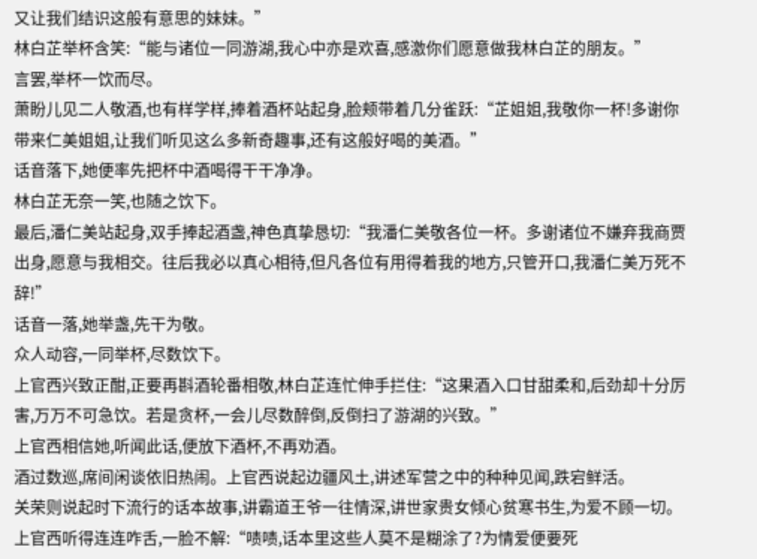又让我们结识这般有意思的妹妹。”
林白芷举杯含笑:“能与诸位一同游湖,我心中亦是欢喜,感激你们愿意做我林白芷的朋友。”
言罢,举杯一饮而尽。
萧盼儿见二人敬酒,也有样学样,捧着酒杯站起身,脸颊带着几分雀跃:“芷姐姐,我敬你一杯!多谢你带来仁美姐姐,让我们听见这么多新奇趣事,还有这般好喝的美酒。”
话音落下,她便率先把杯中酒喝得干干净净。
林白芷无奈一笑,也随之饮下。
最后,潘仁美站起身,双手捧起酒盏,神色真挚恳切:“我潘仁美敬各位一杯。多谢诸位不嫌弃我商贾出身,愿意与我相交。往后我必以真心相待,但凡各位有用得着我的地方,只管开口,我潘仁美万死不辞!”
话音一落,她举盏,先干为敬。
众人动容,一同举杯,尽数饮下。
上官西兴致正酣,正要再斟酒轮番相敬,林白芷连忙伸手拦住:“这果酒入口甘甜柔和,后劲却十分厉害,万万不可急饮。若是贪杯,一会儿尽数醉倒,反倒扫了游湖的兴致。”
上官西相信她,听闻此话,便放下酒杯,不再劝酒。
酒过数巡,席间闲谈依旧热闹。上官西说起边疆风土,讲述军营之中的种种见闻,跌宕鲜活。
关荣则说起时下流行的话本故事,讲霸道王爷一往情深,讲世家贵女倾心贫寒书生,为爱不顾一切。
上官西听得连连咋舌,一脸不解:“啧啧,话本里这些人莫不是糊涂了?为情爱便要死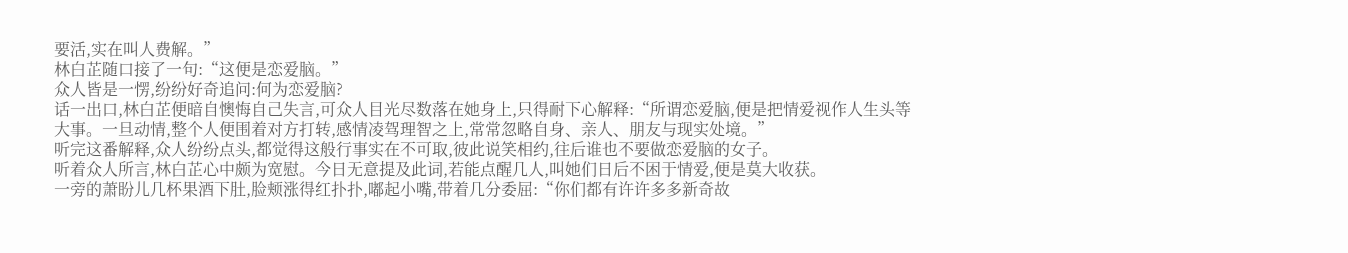要活,实在叫人费解。”
林白芷随口接了一句:“这便是恋爱脑。”
众人皆是一愣,纷纷好奇追问:何为恋爱脑?
话一出口,林白芷便暗自懊悔自己失言,可众人目光尽数落在她身上,只得耐下心解释:“所谓恋爱脑,便是把情爱视作人生头等大事。一旦动情,整个人便围着对方打转,感情凌驾理智之上,常常忽略自身、亲人、朋友与现实处境。”
听完这番解释,众人纷纷点头,都觉得这般行事实在不可取,彼此说笑相约,往后谁也不要做恋爱脑的女子。
听着众人所言,林白芷心中颇为宽慰。今日无意提及此词,若能点醒几人,叫她们日后不困于情爱,便是莫大收获。
一旁的萧盼儿几杯果酒下肚,脸颊涨得红扑扑,嘟起小嘴,带着几分委屈:“你们都有许许多多新奇故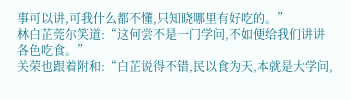事可以讲,可我什么都不懂,只知晓哪里有好吃的。”
林白芷莞尔笑道:“这何尝不是一门学问,不如便给我们讲讲各色吃食。”
关荣也跟着附和:“白芷说得不错,民以食为天,本就是大学问,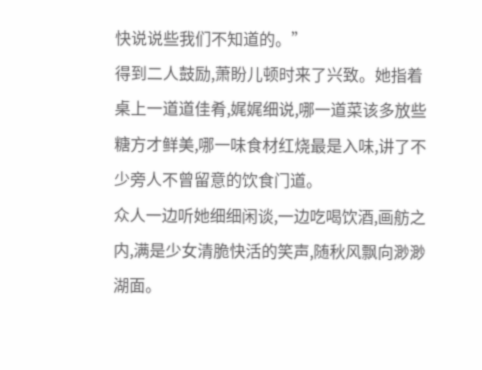快说说些我们不知道的。”
得到二人鼓励,萧盼儿顿时来了兴致。她指着桌上一道道佳肴,娓娓细说,哪一道菜该多放些糖方才鲜美,哪一味食材红烧最是入味,讲了不少旁人不曾留意的饮食门道。
众人一边听她细细闲谈,一边吃喝饮酒,画舫之内,满是少女清脆快活的笑声,随秋风飘向渺渺湖面。